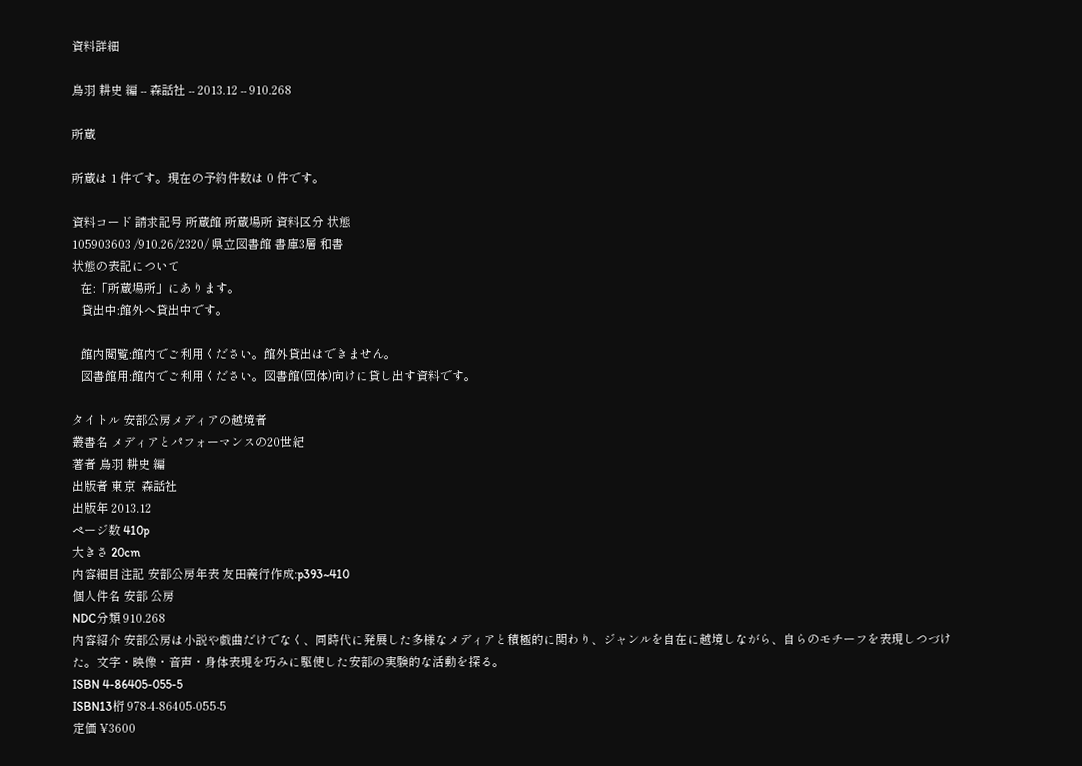資料詳細

鳥羽 耕史 編 -- 森話社 -- 2013.12 -- 910.268

所蔵

所蔵は 1 件です。現在の予約件数は 0 件です。

資料コード 請求記号 所蔵館 所蔵場所 資料区分 状態
105903603 /910.26/2320/ 県立図書館 書庫3層 和書
状態の表記について
   在:「所蔵場所」にあります。
   貸出中:館外へ貸出中です。

   館内閲覧:館内でご利用ください。館外貸出はできません。
   図書館用:館内でご利用ください。図書館(団体)向けに貸し出す資料です。

タイトル 安部公房メディアの越境者
叢書名 メディアとパフォーマンスの20世紀
著者 鳥羽 耕史 編
出版者 東京  森話社
出版年 2013.12
ページ数 410p
大きさ 20cm
内容細目注記 安部公房年表 友田義行作成:p393~410
個人件名 安部 公房
NDC分類 910.268
内容紹介 安部公房は小説や戯曲だけでなく、同時代に発展した多様なメディアと積極的に関わり、ジャンルを自在に越境しながら、自らのモチーフを表現しつづけた。文字・映像・音声・身体表現を巧みに駆使した安部の実験的な活動を探る。
ISBN 4-86405-055-5
ISBN13桁 978-4-86405-055-5
定価 ¥3600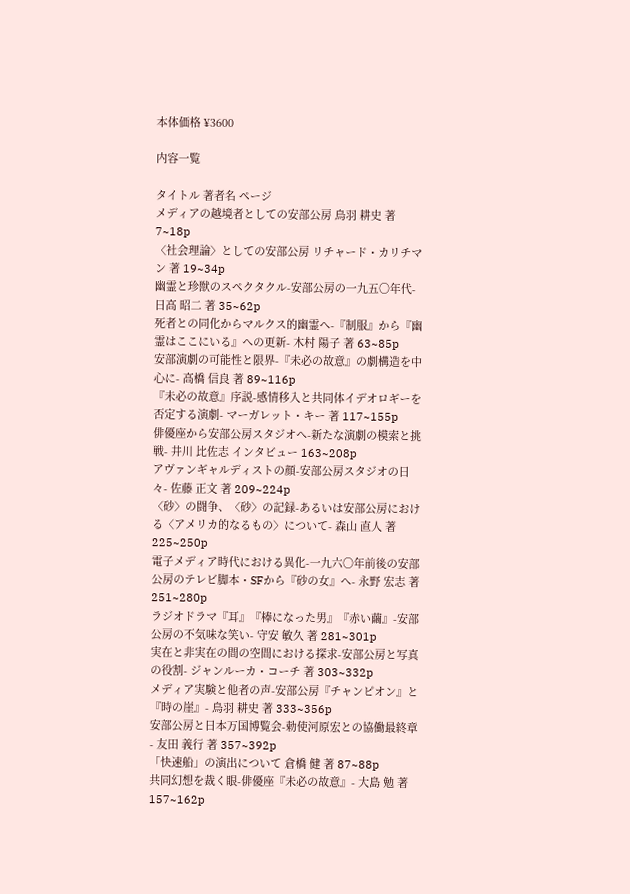本体価格 ¥3600

内容一覧

タイトル 著者名 ページ
メディアの越境者としての安部公房 鳥羽 耕史 著 7~18p
〈社会理論〉としての安部公房 リチャード・カリチマン 著 19~34p
幽霊と珍獣のスペクタクル-安部公房の一九五〇年代- 日高 昭二 著 35~62p
死者との同化からマルクス的幽霊へ-『制服』から『幽霊はここにいる』への更新- 木村 陽子 著 63~85p
安部演劇の可能性と限界-『未必の故意』の劇構造を中心に- 高橋 信良 著 89~116p
『未必の故意』序説-感情移入と共同体イデオロギーを否定する演劇- マーガレット・キー 著 117~155p
俳優座から安部公房スタジオへ-新たな演劇の模索と挑戦- 井川 比佐志 インタビュー 163~208p
アヴァンギャルディストの顔-安部公房スタジオの日々- 佐藤 正文 著 209~224p
〈砂〉の闘争、〈砂〉の記録-あるいは安部公房における〈アメリカ的なるもの〉について- 森山 直人 著 225~250p
電子メディア時代における異化-一九六〇年前後の安部公房のテレビ脚本・SFから『砂の女』へ- 永野 宏志 著 251~280p
ラジオドラマ『耳』『棒になった男』『赤い繭』-安部公房の不気味な笑い- 守安 敏久 著 281~301p
実在と非実在の間の空間における探求-安部公房と写真の役割- ジャンルーカ・コーチ 著 303~332p
メディア実験と他者の声-安部公房『チャンピオン』と『時の崖』- 鳥羽 耕史 著 333~356p
安部公房と日本万国博覧会-勅使河原宏との協働最終章- 友田 義行 著 357~392p
「快速船」の演出について 倉橋 健 著 87~88p
共同幻想を裁く眼-俳優座『未必の故意』- 大島 勉 著 157~162p